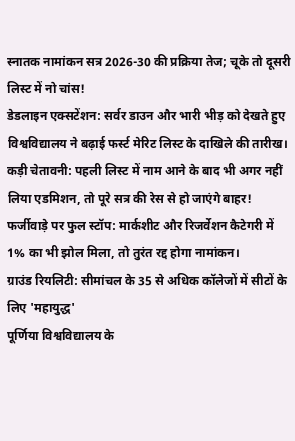स्नातक नामांकन सत्र 2026-30 की प्रक्रिया तेज; चूके तो दूसरी लिस्ट में नो चांस!
डेडलाइन एक्सटेंशन: सर्वर डाउन और भारी भीड़ को देखते हुए विश्वविद्यालय ने बढ़ाई फर्स्ट मेरिट लिस्ट के दाखिले की तारीख।
कड़ी चेतावनी: पहली लिस्ट में नाम आने के बाद भी अगर नहीं लिया एडमिशन, तो पूरे सत्र की रेस से हो जाएंगे बाहर!
फर्जीवाड़े पर फुल स्टॉप: मार्कशीट और रिजर्वेशन कैटेगरी में 1% का भी झोल मिला, तो तुरंत रद्द होगा नामांकन।
ग्राउंड रियलिटी: सीमांचल के 35 से अधिक कॉलेजों में सीटों के लिए 'महायुद्ध'
पूर्णिया विश्वविद्यालय के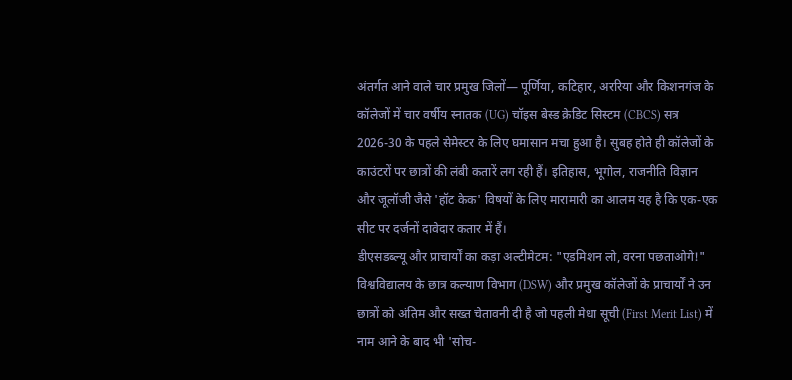अंतर्गत आने वाले चार प्रमुख जिलों— पूर्णिया, कटिहार, अररिया और किशनगंज के कॉलेजों में चार वर्षीय स्नातक (UG) चॉइस बेस्ड क्रेडिट सिस्टम (CBCS) सत्र 2026-30 के पहले सेमेस्टर के लिए घमासान मचा हुआ है। सुबह होते ही कॉलेजों के काउंटरों पर छात्रों की लंबी कतारें लग रही हैं। इतिहास, भूगोल, राजनीति विज्ञान और जूलॉजी जैसे 'हॉट केक' विषयों के लिए मारामारी का आलम यह है कि एक-एक सीट पर दर्जनों दावेदार कतार में हैं।
डीएसडब्ल्यू और प्राचार्यों का कड़ा अल्टीमेटम: "एडमिशन लो, वरना पछताओगे!"
विश्वविद्यालय के छात्र कल्याण विभाग (DSW) और प्रमुख कॉलेजों के प्राचार्यों ने उन छात्रों को अंतिम और सख्त चेतावनी दी है जो पहली मेधा सूची (First Merit List) में नाम आने के बाद भी 'सोच-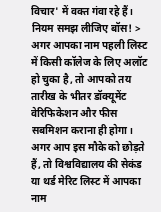विचार' में वक्त गंवा रहे हैं।
नियम समझ लीजिए बॉस! > अगर आपका नाम पहली लिस्ट में किसी कॉलेज के लिए अलॉट हो चुका है, तो आपको तय तारीख के भीतर डॉक्यूमेंट वेरिफिकेशन और फीस सबमिशन कराना ही होगा। अगर आप इस मौके को छोड़ते हैं, तो विश्वविद्यालय की सेकंड या थर्ड मेरिट लिस्ट में आपका नाम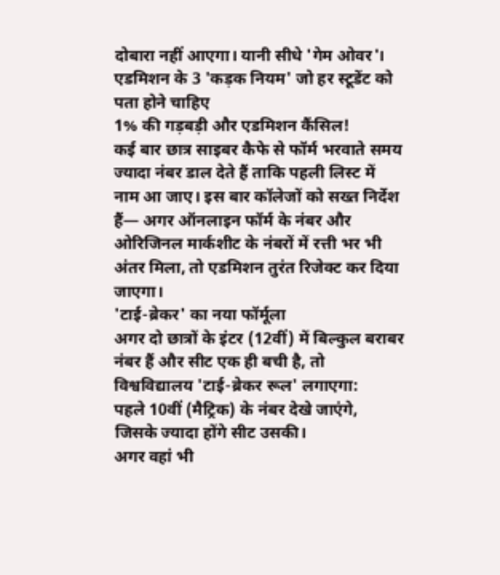दोबारा नहीं आएगा। यानी सीधे 'गेम ओवर'।
एडमिशन के 3 'कड़क नियम' जो हर स्टूडेंट को पता होने चाहिए
1% की गड़बड़ी और एडमिशन कैंसिल!
कई बार छात्र साइबर कैफे से फॉर्म भरवाते समय ज्यादा नंबर डाल देते हैं ताकि पहली लिस्ट में नाम आ जाए। इस बार कॉलेजों को सख्त निर्देश हैं— अगर ऑनलाइन फॉर्म के नंबर और ओरिजिनल मार्कशीट के नंबरों में रत्ती भर भी अंतर मिला, तो एडमिशन तुरंत रिजेक्ट कर दिया जाएगा।
'टाई-ब्रेकर' का नया फॉर्मूला
अगर दो छात्रों के इंटर (12वीं) में बिल्कुल बराबर नंबर हैं और सीट एक ही बची है, तो विश्वविद्यालय 'टाई-ब्रेकर रूल' लगाएगा:
पहले 10वीं (मैट्रिक) के नंबर देखे जाएंगे, जिसके ज्यादा होंगे सीट उसकी।
अगर वहां भी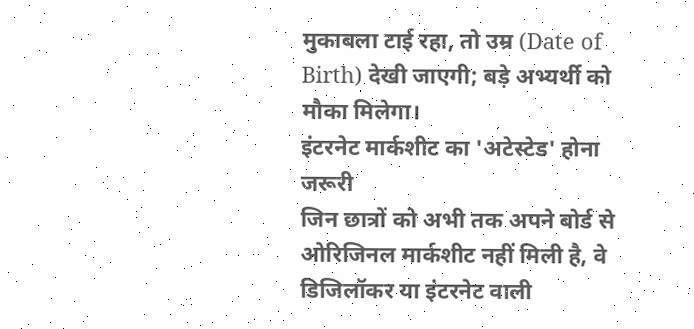मुकाबला टाई रहा, तो उम्र (Date of Birth) देखी जाएगी; बड़े अभ्यर्थी को मौका मिलेगा।
इंटरनेट मार्कशीट का 'अटेस्टेड' होना जरूरी
जिन छात्रों को अभी तक अपने बोर्ड से ओरिजिनल मार्कशीट नहीं मिली है, वे डिजिलॉकर या इंटरनेट वाली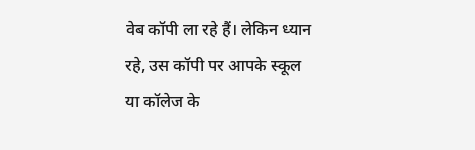वेब कॉपी ला रहे हैं। लेकिन ध्यान रहे, उस कॉपी पर आपके स्कूल या कॉलेज के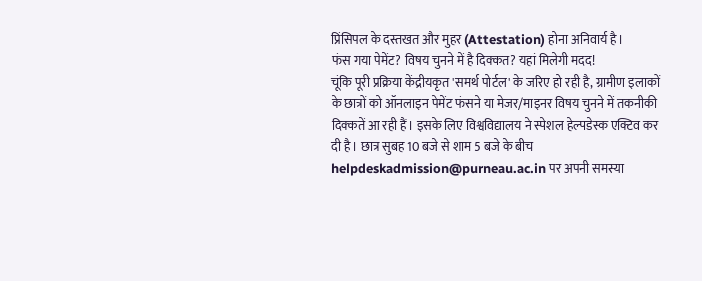प्रिंसिपल के दस्तखत और मुहर (Attestation) होना अनिवार्य है।
फंस गया पेमेंट? विषय चुनने में है दिक्कत? यहां मिलेगी मदद!
चूंकि पूरी प्रक्रिया केंद्रीयकृत 'समर्थ पोर्टल' के जरिए हो रही है, ग्रामीण इलाकों के छात्रों को ऑनलाइन पेमेंट फंसने या मेजर/माइनर विषय चुनने में तकनीकी दिक्कतें आ रही हैं। इसके लिए विश्वविद्यालय ने स्पेशल हेल्पडेस्क एक्टिव कर दी है। छात्र सुबह 10 बजे से शाम 5 बजे के बीच helpdeskadmission@purneau.ac.in पर अपनी समस्या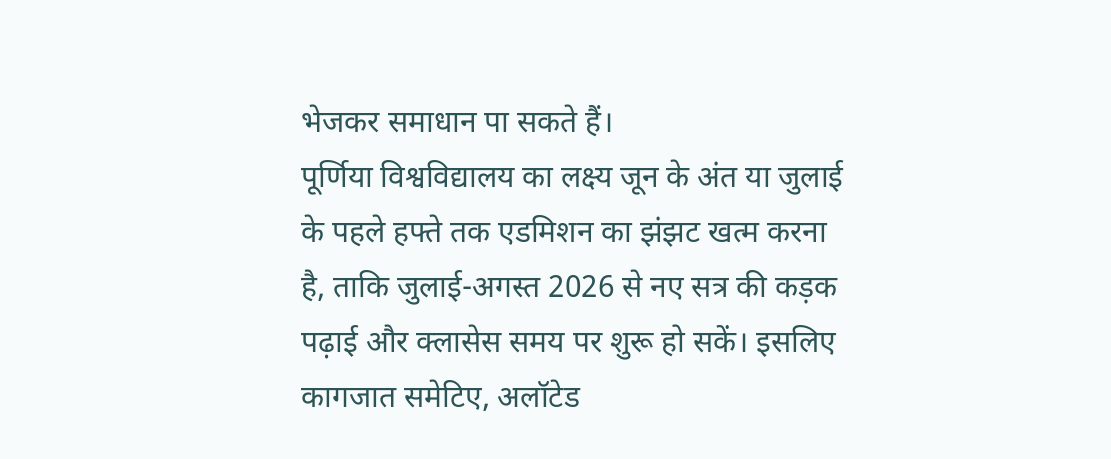भेजकर समाधान पा सकते हैं।
पूर्णिया विश्वविद्यालय का लक्ष्य जून के अंत या जुलाई के पहले हफ्ते तक एडमिशन का झंझट खत्म करना है, ताकि जुलाई-अगस्त 2026 से नए सत्र की कड़क पढ़ाई और क्लासेस समय पर शुरू हो सकें। इसलिए कागजात समेटिए, अलॉटेड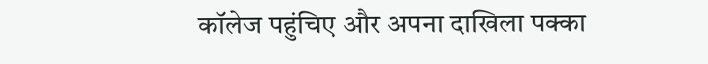कॉलेज पहुंचिए और अपना दाखिला पक्का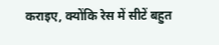कराइए, क्योंकि रेस में सीटें बहुत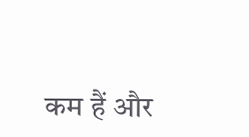कम हैं और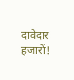दावेदार हजारों!